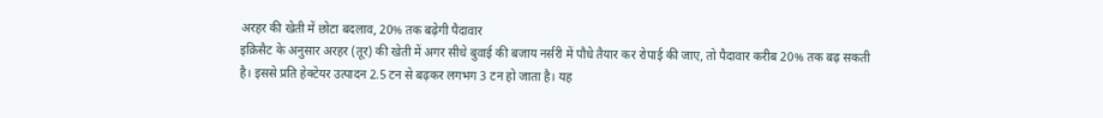अरहर की खेती में छोटा बदलाव, 20% तक बढ़ेगी पैदावार
इक्रिसैट के अनुसार अरहर (तूर) की खेती में अगर सीधे बुवाई की बजाय नर्सरी में पौधे तैयार कर रोपाई की जाए, तो पैदावार करीब 20% तक बढ़ सकती है। इससे प्रति हेक्टेयर उत्पादन 2.5 टन से बढ़कर लगभग 3 टन हो जाता है। यह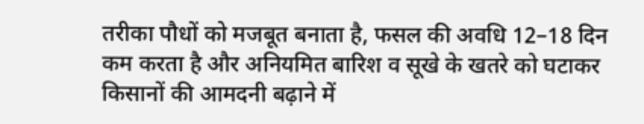तरीका पौधों को मजबूत बनाता है, फसल की अवधि 12–18 दिन कम करता है और अनियमित बारिश व सूखे के खतरे को घटाकर किसानों की आमदनी बढ़ाने में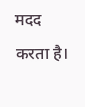मदद करता है।